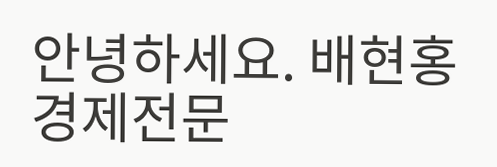안녕하세요. 배현홍 경제전문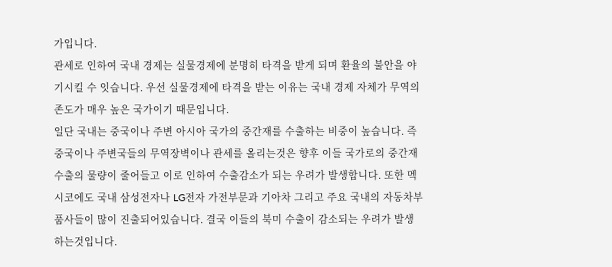가입니다.
관세로 인하여 국내 경제는 실물경제에 분명히 타격을 받게 되며 환율의 불안을 야기시킬 수 잇습니다. 우선 실물경제에 타격을 받는 이유는 국내 경제 자체가 무역의존도가 매우 높은 국가이기 때문입니다.
일단 국내는 중국이나 주변 아시아 국가의 중간재를 수출하는 비중이 높습니다. 즉 중국이나 주변국들의 무역장벽이나 관세를 올리는것은 향후 이들 국가로의 중간재 수출의 물량이 줄어들고 이로 인하여 수출감소가 되는 우려가 발생합니다. 또한 멕시코에도 국내 삼성전자나 LG전자 가전부문과 기아차 그리고 주요 국내의 자동차부품사들이 많이 진출되어있습니다. 결국 이들의 북미 수출이 감소되는 우려가 발생하는것입니다.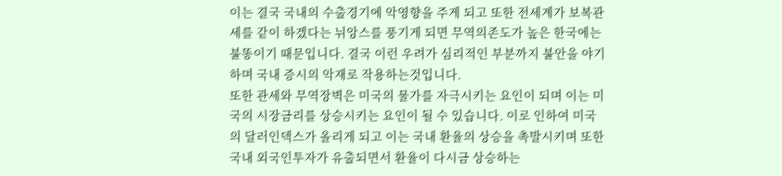이는 결국 국내의 수출경기에 악영향을 주게 되고 또한 전세계가 보복관세를 같이 하겠다는 뉘앙스를 풍기게 되면 무역의존도가 높은 한국에는 불똥이기 때문입니다. 결국 이런 우려가 심리적인 부분까지 불안을 야기하며 국내 증시의 악재로 작용하는것입니다.
또한 관세와 무역장벽은 미국의 물가를 자극시키는 요인이 되며 이는 미국의 시장금리를 상승시키는 요인이 될 수 있습니다. 이로 인하여 미국의 달러인덱스가 올리게 되고 이는 국내 환율의 상승을 촉발시키며 또한 국내 외국인투자가 유출되면서 환율이 다시금 상승하는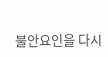불안요인을 다시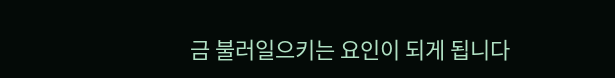금 불러일으키는 요인이 되게 됩니다